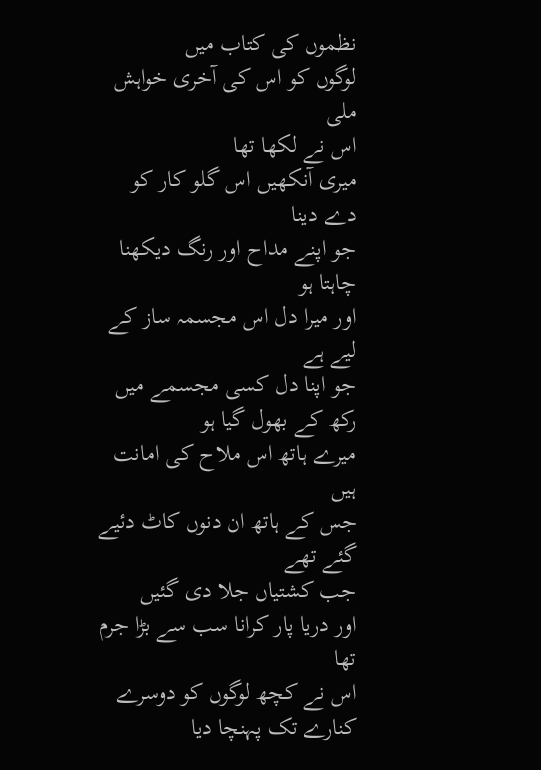نظموں کی کتاب میں
لوگوں کو اس کی آخری خواہش ملی
اس نے لکھا تھا
میری آنکھیں اس گلو کار کو دے دینا
جو اپنے مداح اور رنگ دیکھنا چاہتا ہو
اور میرا دل اس مجسمہ ساز کے لیے ہے
جو اپنا دل کسی مجسمے میں رکھ کے بھول گیا ہو
میرے ہاتھ اس ملاح کی امانت ہیں
جس کے ہاتھ ان دنوں کاٹ دئیے گئے تھے
جب کشتیاں جلا دی گئیں
اور دریا پار کرانا سب سے بڑا جرم تھا
اس نے کچھ لوگوں کو دوسرے کنارے تک پہنچا دیا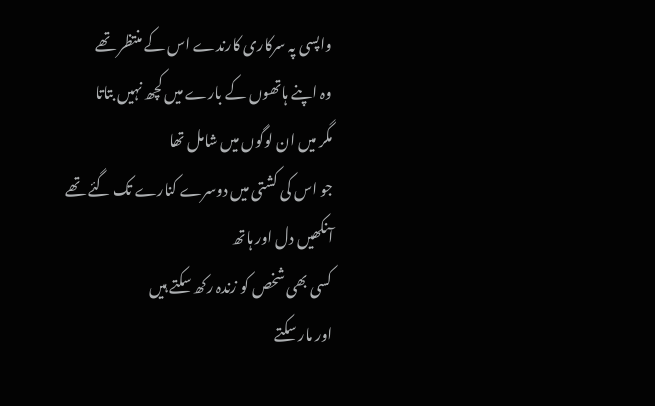واپسی پہ سرکاری کارندے اس کے منتظر تھے
وہ اپنے ہاتھوں کے بارے میں کچھ نہیں بتاتا
مگر میں ان لوگوں میں شامل تھا
جو اس کی کشتی میں دوسرے کنارے تک گئے تھے
آنکھیں دل اور ہاتھ
کسی بھی شخص کو زندہ رکھ سکتے ہیں
اور مار سکتے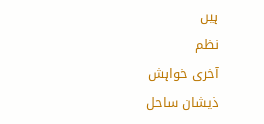ہیں
نظم
آخری خواہش
ذیشان ساحل